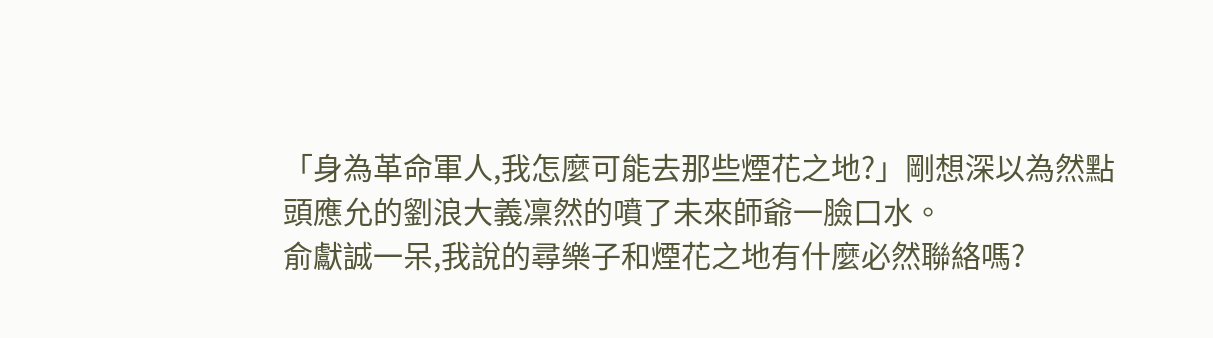「身為革命軍人,我怎麼可能去那些煙花之地?」剛想深以為然點頭應允的劉浪大義凜然的噴了未來師爺一臉口水。
俞獻誠一呆,我說的尋樂子和煙花之地有什麼必然聯絡嗎?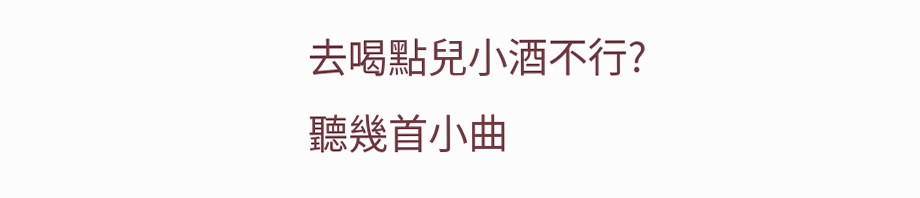去喝點兒小酒不行?聽幾首小曲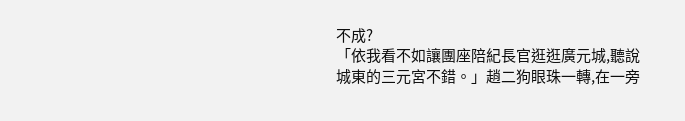不成?
「依我看不如讓團座陪紀長官逛逛廣元城,聽說城東的三元宮不錯。」趙二狗眼珠一轉,在一旁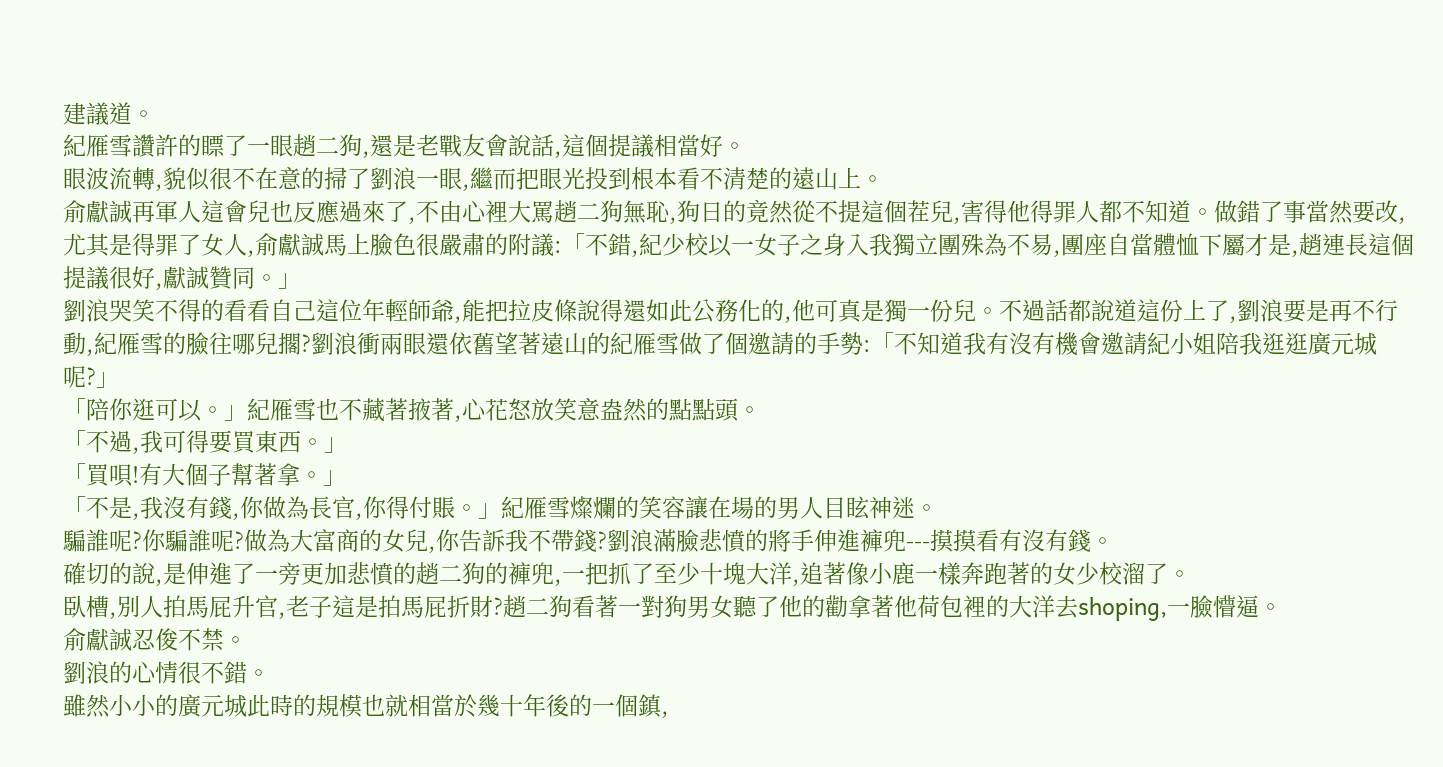建議道。
紀雁雪讚許的瞟了一眼趙二狗,還是老戰友會說話,這個提議相當好。
眼波流轉,貌似很不在意的掃了劉浪一眼,繼而把眼光投到根本看不清楚的遠山上。
俞獻誠再軍人這會兒也反應過來了,不由心裡大罵趙二狗無恥,狗日的竟然從不提這個茬兒,害得他得罪人都不知道。做錯了事當然要改,尤其是得罪了女人,俞獻誠馬上臉色很嚴肅的附議:「不錯,紀少校以一女子之身入我獨立團殊為不易,團座自當體恤下屬才是,趙連長這個提議很好,獻誠贊同。」
劉浪哭笑不得的看看自己這位年輕師爺,能把拉皮條說得還如此公務化的,他可真是獨一份兒。不過話都說道這份上了,劉浪要是再不行動,紀雁雪的臉往哪兒擱?劉浪衝兩眼還依舊望著遠山的紀雁雪做了個邀請的手勢:「不知道我有沒有機會邀請紀小姐陪我逛逛廣元城呢?」
「陪你逛可以。」紀雁雪也不藏著掖著,心花怒放笑意盎然的點點頭。
「不過,我可得要買東西。」
「買唄!有大個子幫著拿。」
「不是,我沒有錢,你做為長官,你得付賬。」紀雁雪燦爛的笑容讓在場的男人目眩神迷。
騙誰呢?你騙誰呢?做為大富商的女兒,你告訴我不帶錢?劉浪滿臉悲憤的將手伸進褲兜---摸摸看有沒有錢。
確切的說,是伸進了一旁更加悲憤的趙二狗的褲兜,一把抓了至少十塊大洋,追著像小鹿一樣奔跑著的女少校溜了。
臥槽,別人拍馬屁升官,老子這是拍馬屁折財?趙二狗看著一對狗男女聽了他的勸拿著他荷包裡的大洋去shoping,一臉懵逼。
俞獻誠忍俊不禁。
劉浪的心情很不錯。
雖然小小的廣元城此時的規模也就相當於幾十年後的一個鎮,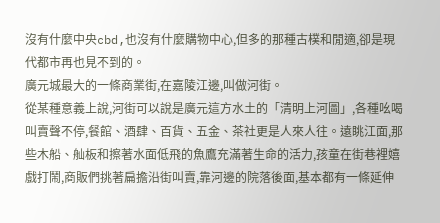沒有什麼中央cbd,也沒有什麼購物中心,但多的那種古樸和閒適,卻是現代都市再也見不到的。
廣元城最大的一條商業街,在嘉陵江邊,叫做河街。
從某種意義上說,河街可以說是廣元這方水土的「清明上河圖」,各種吆喝叫賣聲不停,餐館、酒肆、百貨、五金、茶社更是人來人往。遠眺江面,那些木船、舢板和擦著水面低飛的魚鷹充滿著生命的活力,孩童在街巷裡嬉戲打鬧,商販們挑著扁擔沿街叫賣,靠河邊的院落後面,基本都有一條延伸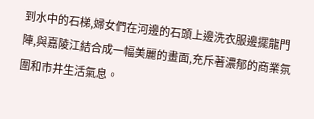到水中的石梯,婦女們在河邊的石頭上邊洗衣服邊擺龍門陣,與嘉陵江結合成一幅美麗的畫面,充斥著濃郁的商業氛圍和市井生活氣息。